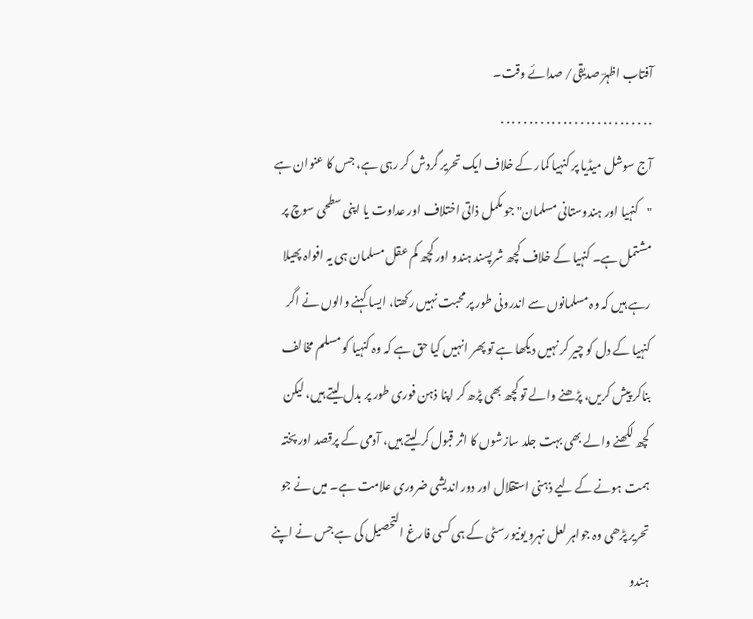آفتاب اظہرؔ صدیقی/ صدائے وقت۔
. . . . . . . . . . . . . . . . . . . . . . . . . . .
آج سوشل میڈیا پر کنہیا کمار کے خلاف ایک تحریر گردش کر رہی ہے، جس کا عنوان ہے "کنہیا اور ہندوستانی مسلمان" جو مکمل ذاتی اختلاف اور عداوت یا اپنی سطحی سوچ پر مشتمل ہے۔ کنہیا کے خلاف کچھ شرپسند ہندو اور کچھ کم عقل مسلمان ہی یہ افواہ پھیلا رہے ہیں کہ وہ مسلمانوں سے اندرونی طور پر محبت نہیں رکھتا، ایسا کہنے والوں نے اگر کنہیا کے دل کو چیر کر نہیں دیکھا ہے تو پھر انہیں کیا حق ہے کہ وہ کنہیا کو مسلم مخالف بناکر پیش کریں، پڑھنے والے تو کچھ بھی پڑھ کر اپنا ذہن فوری طور پر بدل لیتے ہیں، لیکن کچھ لکھنے والے بھی بہت جلد سازشوں کا اثر قبول کر لیتے ہیں، آدمی کے پرقصد اور پختہ ہمت ہونے کے لیے ذہنی استقلال اور دور اندیشی ضروری علامت ہے۔ میں نے جو تحریر پڑھی وہ جواہر لعل نہرو یونیورسٹی کے ہی کسی فارغ التحصیل کی ہے جس نے اپنے ہندو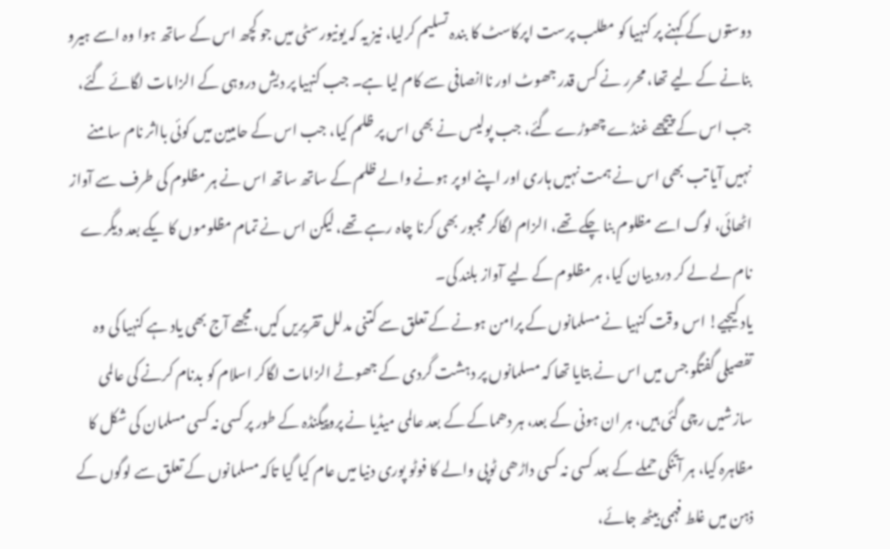دوستوں کے کہنے پر کنہیا کو مطلب پرست اپرکاسٹ کا بندہ تسلیم کرلیا، نیز یہ کہ یونیورسٹی میں جو کچھ اس کے ساتھ ہوا وہ اسے ہیرو بنانے کے لیے تھا، محرر نے کس قدر جھوٹ اور ناانصافی سے کام لیا ہے۔ جب کنہیا پر دیش دروہی کے الزامات لگائے گئے، جب اس کے پیچھے غنڈے چھوڑے گئے، جب پولیس نے بھی اس پر ظلم کیا، جب اس کے حامیین میں کوئی بااثر نام سامنے نہیں آیا تب بھی اس نے ہمت نہیں ہاری اور اپنے اوپر ہونے والے ظلم کے ساتھ ساتھ اس نے ہر مظلوم کی طرف سے آواز اٹھائی، لوگ اسے مظلوم بنا چکے تھے، الزام لگاکر مجبور بھی کرنا چاہ رہے تھے، لیکن اس نے تمام مظلوموں کا یکے بعد دیگرے نام لے لے کر درد بیان کیا، ہر مظلوم کے لیے آواز بلند کی۔
یاد کیجیے! اس وقت کنہیا نے مسلمانوں کے پرامن ہونے کے تعلق سے کتنی مدلل تقریریں کیں، مجھے آج بھی یاد ہے کنہیا کی وہ تفصیلی گفتگو جس میں اس نے بتایا تھا کہ مسلمانوں پر دہشت گردی کے جھوٹے الزامات لگاکر اسلام کو بدنام کرنے کی عالمی سازشیں رچی گئی ہیں، ہر ان ہونی کے بعد، ہر دھماکے کے بعد عالمی میڈیا نے پروپیگنڈہ کے طور پر کسی نہ کسی مسلمان کی شکل کا مظاہرہ کیا، ہر آتنکی حملے کے بعد کسی نہ کسی داڑھی ٹوپی والے کا فوٹو پوری دنیا میں عام کیا گیا تاکہ مسلمانوں کے تعلق سے لوگوں کے ذہن میں غلط فہمی بیٹھ جائے،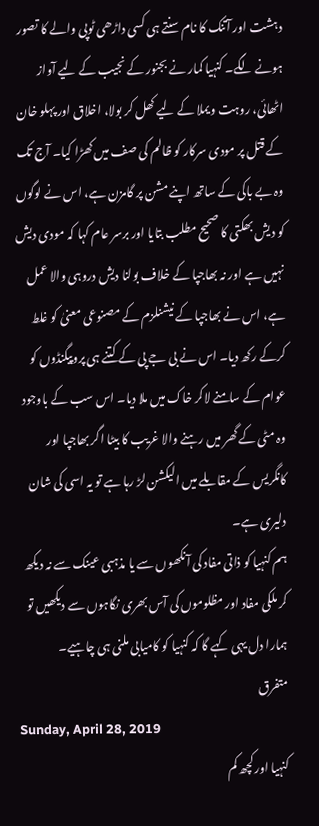دہشت اور آتنک کا نام سنتے ہی کسی داڑھی ٹوپی والے کا تصور ہونے لگے۔ کنہیا کمار نے بجنور کے نجیب کے لیے آواز اٹھائی، روہت ویملا کے لیے کھل کر بولا، اخلاق اور پہلو خان کے قتل پر مودی سرکار کو ظالم کی صف میں کھڑا کیا۔ آج تک وہ بے باکی کے ساتھ اپنے مشن پر گامزن ہے، اس نے لوگوں کو دیش بھکتی کا صحیح مطلب بتایا اور برسر عام کہا کہ مودی دیش نہیں ہے اور نہ بھاجپا کے خلاف بولنا دیش دروہی والا عمل ہے، اس نے بھاجپا کے نیشنلزم کے مصنوعی معنیٰ کو غلط کرکے رکھ دیا۔ اس نے بی جے پی کے کتنے ہی پروپیگنڈوں کو عوام کے سامنے لاکر خاک میں ملا دیا۔ اس سب کے باوجود وہ مٹی کے گھر میں رہنے والا غریب کا بیٹا اگر بھاجپا اور کانگریس کے مقابلے میں الیکشن لڑ رہا ہے تو یہ اسی کی شان دلیری ہے۔
ہم کنہیا کو ذاتی مفاد کی آنکھوں سے یا مذہبی عینک سے نہ دیکھ کر ملکی مفاد اور مظلوموں کی آس بھری نگاہوں سے دیکھیں تو ہمارا دل یہی کہے گا کہ کنہیا کو کامیابی ملنی ہی چاہیے۔
متفرق
Sunday, April 28, 2019
کنہیا اور کچھ کم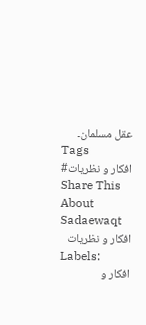عقل مسلمان۔
Tags
افکار و نظریات#
Share This
About Sadaewaqt
افکار و نظریات
Labels:
افکار و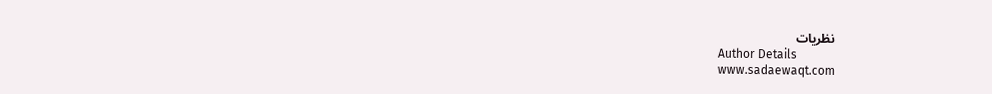نظریات
Author Details
www.sadaewaqt.com